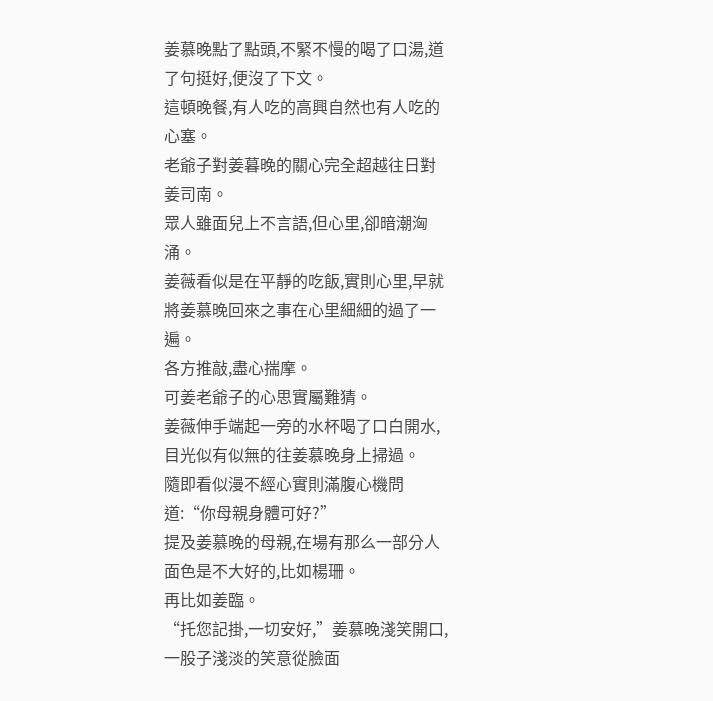姜慕晚點了點頭,不緊不慢的喝了口湯,道了句挺好,便沒了下文。
這頓晚餐,有人吃的高興自然也有人吃的心塞。
老爺子對姜暮晚的關心完全超越往日對姜司南。
眾人雖面兒上不言語,但心里,卻暗潮洶涌。
姜薇看似是在平靜的吃飯,實則心里,早就將姜慕晚回來之事在心里細細的過了一遍。
各方推敲,盡心揣摩。
可姜老爺子的心思實屬難猜。
姜薇伸手端起一旁的水杯喝了口白開水,目光似有似無的往姜慕晚身上掃過。
隨即看似漫不經心實則滿腹心機問道:“你母親身體可好?”
提及姜慕晚的母親,在場有那么一部分人面色是不大好的,比如楊珊。
再比如姜臨。
“托您記掛,一切安好,”姜慕晚淺笑開口,一股子淺淡的笑意從臉面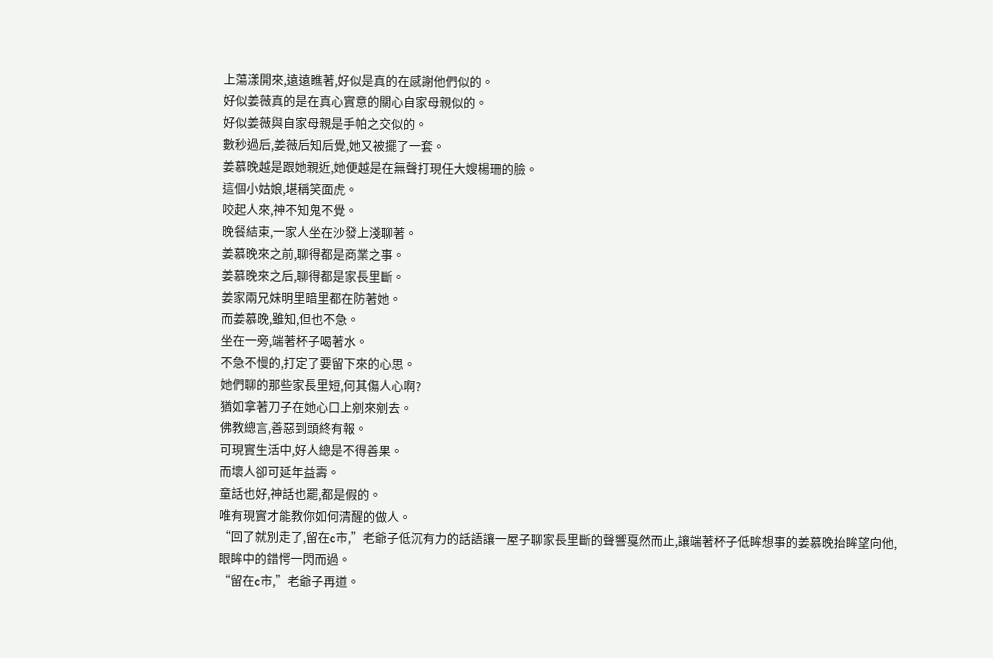上蕩漾開來,遠遠瞧著,好似是真的在感謝他們似的。
好似姜薇真的是在真心實意的關心自家母親似的。
好似姜薇與自家母親是手帕之交似的。
數秒過后,姜薇后知后覺,她又被擺了一套。
姜慕晚越是跟她親近,她便越是在無聲打現任大嫂楊珊的臉。
這個小姑娘,堪稱笑面虎。
咬起人來,神不知鬼不覺。
晚餐結束,一家人坐在沙發上淺聊著。
姜慕晚來之前,聊得都是商業之事。
姜慕晚來之后,聊得都是家長里斷。
姜家兩兄妹明里暗里都在防著她。
而姜慕晚,雖知,但也不急。
坐在一旁,端著杯子喝著水。
不急不慢的,打定了要留下來的心思。
她們聊的那些家長里短,何其傷人心啊?
猶如拿著刀子在她心口上剜來剜去。
佛教總言,善惡到頭終有報。
可現實生活中,好人總是不得善果。
而壞人卻可延年益壽。
童話也好,神話也罷,都是假的。
唯有現實才能教你如何清醒的做人。
“回了就別走了,留在c市,”老爺子低沉有力的話語讓一屋子聊家長里斷的聲響戛然而止,讓端著杯子低眸想事的姜慕晚抬眸望向他,眼眸中的錯愕一閃而過。
“留在c市,”老爺子再道。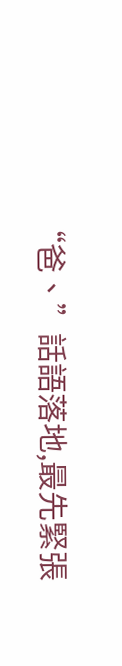“爸、”話語落地,最先緊張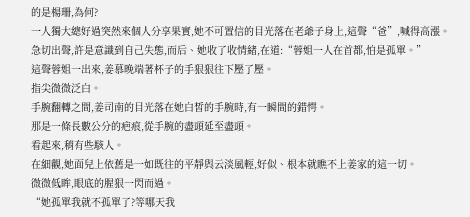的是楊珊,為何?
一人獨大總好過突然來個人分享果實,她不可置信的目光落在老爺子身上,這聲“爸”,喊得高漲。
急切出聲,許是意識到自己失態,而后、她收了收情緒,在道:“蓉姐一人在首都,怕是孤單。”
這聲蓉姐一出來,姜慕晚端著杯子的手狠狠往下壓了壓。
指尖微微泛白。
手腕翻轉之間,姜司南的目光落在她白皙的手腕時,有一瞬間的錯愕。
那是一條長數公分的疤痕,從手腕的盡頭延至盡頭。
看起來,稍有些駭人。
在細觀,她面兒上依舊是一如既往的平靜與云淡風輕,好似、根本就瞧不上姜家的這一切。
微微低眸,眼底的腥狠一閃而過。
“她孤單我就不孤單了?等哪天我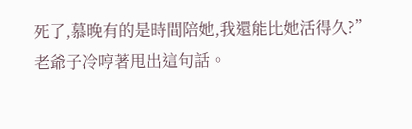死了,慕晚有的是時間陪她,我還能比她活得久?”老爺子冷哼著甩出這句話。